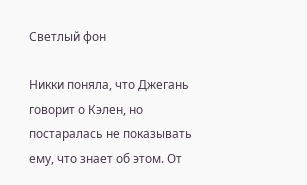Светлый фон

Никки поняла, что Джегань говорит о Кэлен, но постаралась не показывать ему, что знает об этом. От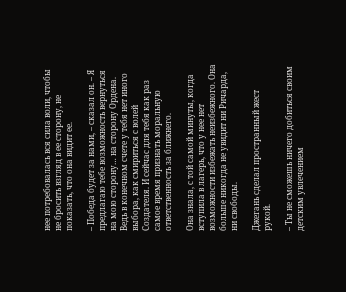нее потребовалась вся сила воли, чтобы не бросить взгляд в ее сторону, не показать, что она видит ее.

– Победа будет за нами, – сказал он. – Я предлагаю тебе возможность вернуться на мою сторону… на сторону Ордена. Ведь в конечном счете у тебя нет иного выбора, как смириться с волей Создателя. И сейчас для тебя как раз самое время признать моральную ответственность за ближнего.

Она знала, с той самой минуты, когда вступила в лагерь, что у нее нет возможности избежать неизбежного. Она больше никогда не увидит ни Ричарда, ни свободы.

Джегань сделал пространный жест рукой.

– Ты не сможешь ничего добиться своим детским увлечением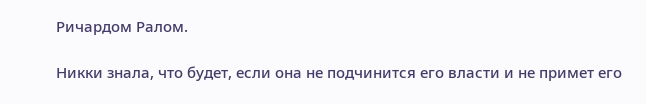Ричардом Ралом.

Никки знала, что будет, если она не подчинится его власти и не примет его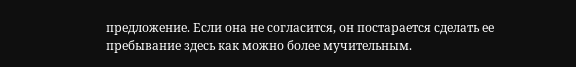предложение. Если она не согласится, он постарается сделать ее пребывание здесь как можно более мучительным.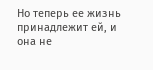Но теперь ее жизнь принадлежит ей, и она не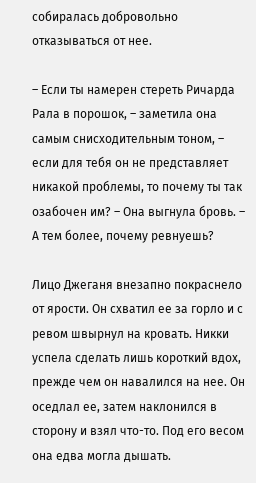собиралась добровольно отказываться от нее.

– Если ты намерен стереть Ричарда Рала в порошок, – заметила она самым снисходительным тоном, – если для тебя он не представляет никакой проблемы, то почему ты так озабочен им? – Она выгнула бровь. – А тем более, почему ревнуешь?

Лицо Джеганя внезапно покраснело от ярости. Он схватил ее за горло и с ревом швырнул на кровать. Никки успела сделать лишь короткий вдох, прежде чем он навалился на нее. Он оседлал ее, затем наклонился в сторону и взял что-то. Под его весом она едва могла дышать.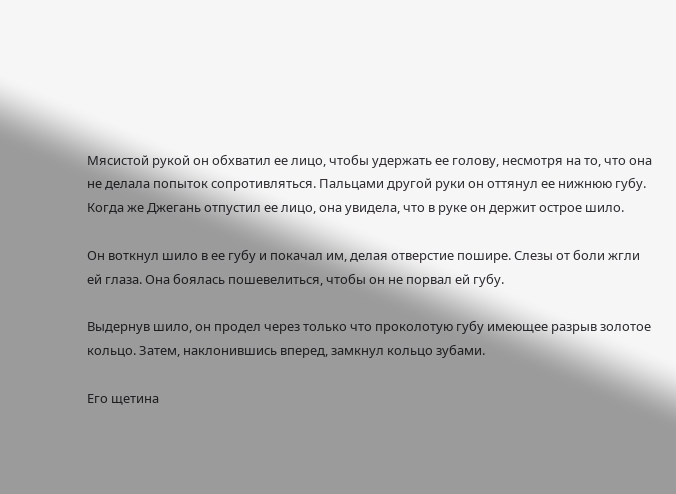Мясистой рукой он обхватил ее лицо, чтобы удержать ее голову, несмотря на то, что она не делала попыток сопротивляться. Пальцами другой руки он оттянул ее нижнюю губу. Когда же Джегань отпустил ее лицо, она увидела, что в руке он держит острое шило.

Он воткнул шило в ее губу и покачал им, делая отверстие пошире. Слезы от боли жгли ей глаза. Она боялась пошевелиться, чтобы он не порвал ей губу.

Выдернув шило, он продел через только что проколотую губу имеющее разрыв золотое кольцо. Затем, наклонившись вперед, замкнул кольцо зубами.

Его щетина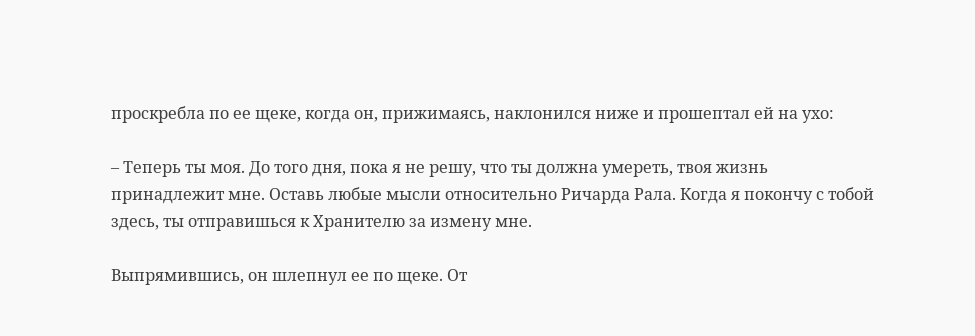проскребла по ее щеке, когда он, прижимаясь, наклонился ниже и прошептал ей на ухо:

– Теперь ты моя. До того дня, пока я не решу, что ты должна умереть, твоя жизнь принадлежит мне. Оставь любые мысли относительно Ричарда Рала. Когда я покончу с тобой здесь, ты отправишься к Хранителю за измену мне.

Выпрямившись, он шлепнул ее по щеке. От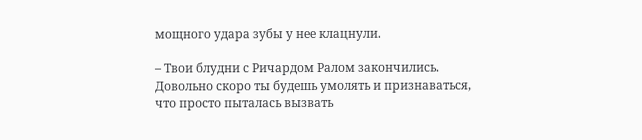мощного удара зубы у нее клацнули.

– Твои блудни с Ричардом Ралом закончились. Довольно скоро ты будешь умолять и признаваться, что просто пыталась вызвать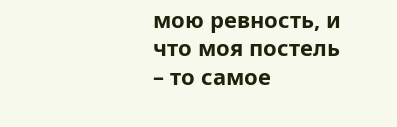мою ревность, и что моя постель – то самое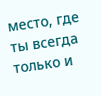место, где ты всегда только и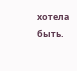хотела быть.